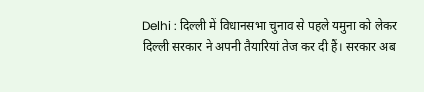Delhi : दिल्ली में विधानसभा चुनाव से पहले यमुना को लेकर दिल्ली सरकार ने अपनी तैयारियां तेज कर दी हैं। सरकार अब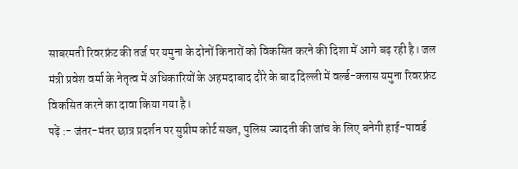साबरमती रिवरफ्रंट की तर्ज पर यमुना के दोनों किनारों को विकसित करने की दिशा में आगे बढ़ रही है। जल मंत्री प्रवेश वर्मा के नेतृत्व में अधिकारियों के अहमदाबाद दौरे के बाद दिल्ली में वर्ल्ड-क्लास यमुना रिवरफ्रंट विकसित करने का दावा किया गया है।
पढ़ें :- जंतर-मंतर छात्र प्रदर्शन पर सुप्रीम कोर्ट सख्त, पुलिस ज्यादती की जांच के लिए बनेगी हाई-पावर्ड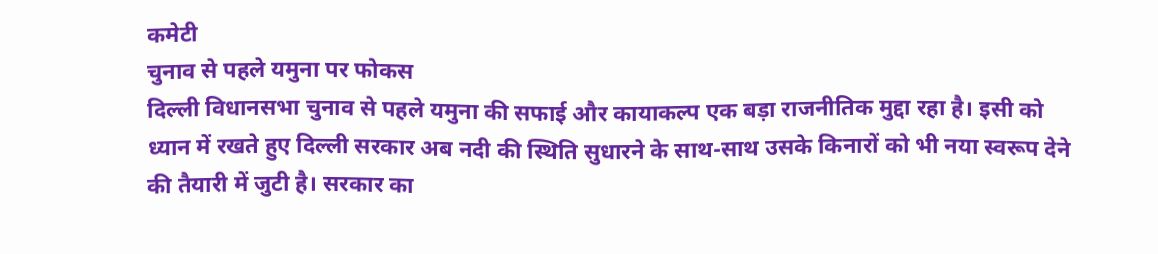कमेटी
चुनाव से पहले यमुना पर फोकस
दिल्ली विधानसभा चुनाव से पहले यमुना की सफाई और कायाकल्प एक बड़ा राजनीतिक मुद्दा रहा है। इसी को ध्यान में रखते हुए दिल्ली सरकार अब नदी की स्थिति सुधारने के साथ-साथ उसके किनारों को भी नया स्वरूप देने की तैयारी में जुटी है। सरकार का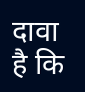दावा है कि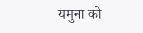यमुना को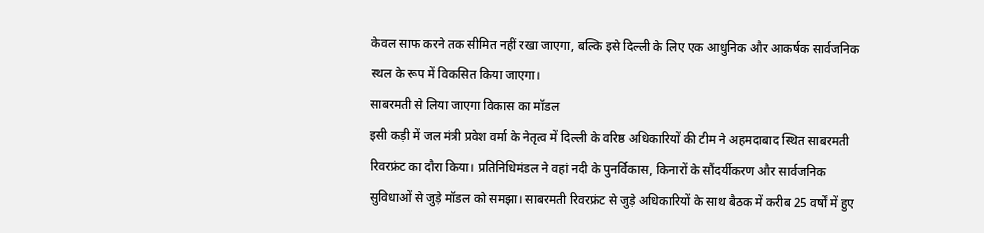केवल साफ करने तक सीमित नहीं रखा जाएगा, बल्कि इसे दिल्ली के लिए एक आधुनिक और आकर्षक सार्वजनिक स्थल के रूप में विकसित किया जाएगा।
साबरमती से लिया जाएगा विकास का मॉडल
इसी कड़ी में जल मंत्री प्रवेश वर्मा के नेतृत्व में दिल्ली के वरिष्ठ अधिकारियों की टीम ने अहमदाबाद स्थित साबरमती रिवरफ्रंट का दौरा किया। प्रतिनिधिमंडल ने वहां नदी के पुनर्विकास, किनारों के सौंदर्यीकरण और सार्वजनिक सुविधाओं से जुड़े मॉडल को समझा। साबरमती रिवरफ्रंट से जुड़े अधिकारियों के साथ बैठक में करीब 25 वर्षों में हुए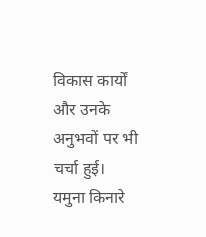विकास कार्यों और उनके अनुभवों पर भी चर्चा हुई।
यमुना किनारे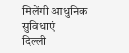मिलेंगी आधुनिक सुविधाएं
दिल्ली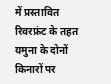में प्रस्तावित रिवरफ्रंट के तहत यमुना के दोनों किनारों पर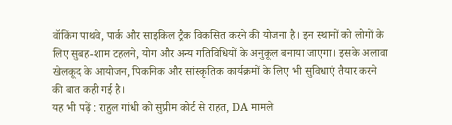वॉकिंग पाथवे, पार्क और साइकिल ट्रैक विकसित करने की योजना है। इन स्थानों को लोगों के लिए सुबह-शाम टहलने, योग और अन्य गतिविधियों के अनुकूल बनाया जाएगा। इसके अलावा खेलकूद के आयोजन, पिकनिक और सांस्कृतिक कार्यक्रमों के लिए भी सुविधाएं तैयार करने की बात कही गई है।
यह भी पढ़ें : राहुल गांधी को सुप्रीम कोर्ट से राहत, DA मामले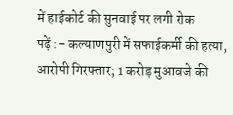में हाईकोर्ट की सुनवाई पर लगी रोक
पढ़ें :- कल्याणपुरी में सफाईकर्मी की हत्या, आरोपी गिरफ्तार; 1 करोड़ मुआवजे की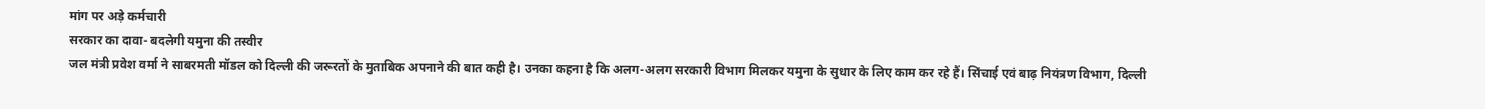मांग पर अड़े कर्मचारी
सरकार का दावा- बदलेगी यमुना की तस्वीर
जल मंत्री प्रवेश वर्मा ने साबरमती मॉडल को दिल्ली की जरूरतों के मुताबिक अपनाने की बात कही है। उनका कहना है कि अलग-अलग सरकारी विभाग मिलकर यमुना के सुधार के लिए काम कर रहे हैं। सिंचाई एवं बाढ़ नियंत्रण विभाग, दिल्ली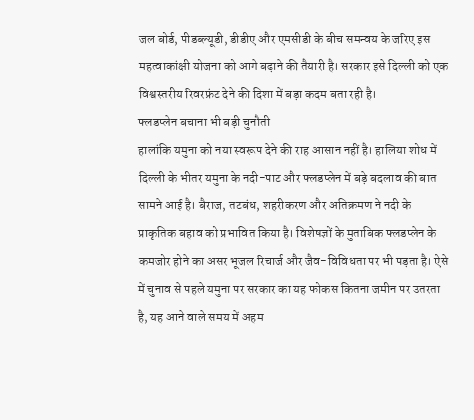जल बोर्ड, पीडब्ल्यूडी, डीडीए और एमसीडी के बीच समन्वय के जरिए इस महत्वाकांक्षी योजना को आगे बढ़ाने की तैयारी है। सरकार इसे दिल्ली को एक विश्वस्तरीय रिवरफ्रंट देने की दिशा में बड़ा कदम बता रही है।
फ्लडप्लेन बचाना भी बड़ी चुनौती
हालांकि यमुना को नया स्वरूप देने की राह आसान नहीं है। हालिया शोध में दिल्ली के भीतर यमुना के नदी-पाट और फ्लडप्लेन में बड़े बदलाव की बात सामने आई है। बैराज, तटबंध, शहरीकरण और अतिक्रमण ने नदी के प्राकृतिक बहाव को प्रभावित किया है। विशेषज्ञों के मुताबिक फ्लडप्लेन के कमजोर होने का असर भूजल रिचार्ज और जैव-विविधता पर भी पड़ता है। ऐसे में चुनाव से पहले यमुना पर सरकार का यह फोकस कितना जमीन पर उतरता है, यह आने वाले समय में अहम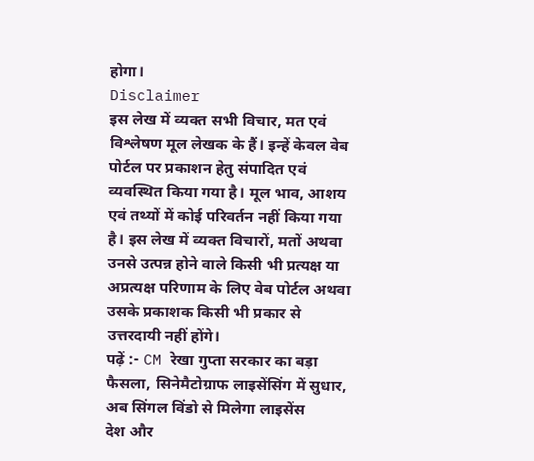होगा।
Disclaimer
इस लेख में व्यक्त सभी विचार, मत एवं विश्लेषण मूल लेखक के हैं। इन्हें केवल वेब पोर्टल पर प्रकाशन हेतु संपादित एवं व्यवस्थित किया गया है। मूल भाव, आशय एवं तथ्यों में कोई परिवर्तन नहीं किया गया है। इस लेख में व्यक्त विचारों, मतों अथवा उनसे उत्पन्न होने वाले किसी भी प्रत्यक्ष या अप्रत्यक्ष परिणाम के लिए वेब पोर्टल अथवा उसके प्रकाशक किसी भी प्रकार से उत्तरदायी नहीं होंगे।
पढ़ें :- CM रेखा गुप्ता सरकार का बड़ा फैसला, सिनेमैटोग्राफ लाइसेंसिंग में सुधार, अब सिंगल विंडो से मिलेगा लाइसेंस
देश और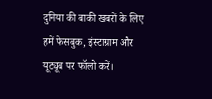दुनिया की बाकी खबरों के लिए हमें फेसबुक, इंस्टाग्राम और यूट्यूब पर फॉलो करें।